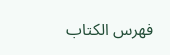فهرس الكتاب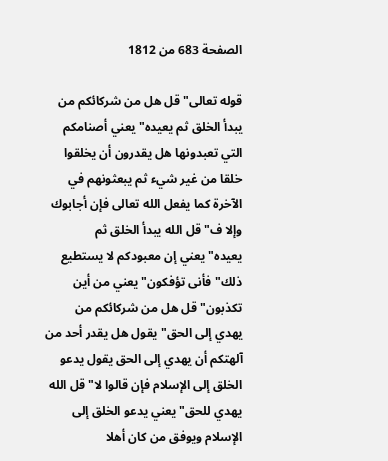الصفحة 683 من 1812

قوله تعالى"قل هل من شركائكم من يبدأ الخلق ثم يعيده"يعني أصنامكم التي تعبدونها هل يقدرون أن يخلقوا خلقا من غير شيء ثم يبعثونهم في الآخرة كما يفعل الله تعالى فإن أجابوك وإلا ف"قل الله يبدأ الخلق ثم يعيده"يعني إن معبودكم لا يستطيع ذلك"فأنى تؤفكون"يعني من أين تكذبون"قل هل من شركائكم من يهدي إلى الحق"يقول هل يقدر أحد من آلهتكم أن يهدي إلى الحق يقول يدعو الخلق إلى الإسلام فإن قالوا لا"قل الله يهدي للحق"يعني يدعو الخلق إلى الإسلام ويوفق من كان أهلا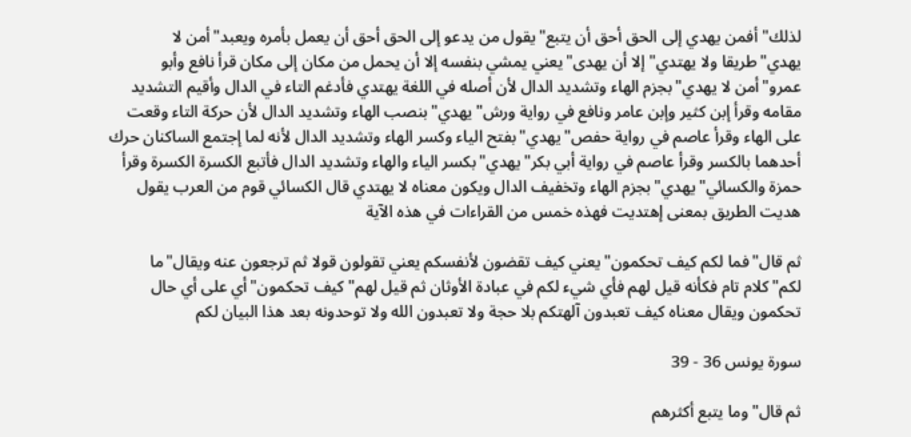لذلك"أفمن يهدي إلى الحق أحق أن يتبع"يقول من يدعو إلى الحق أحق أن يعمل بأمره ويعبد"أمن لا يهدي"طريقا ولا يهتدي"إلا أن يهدى"يعني يمشي بنفسه إلا أن يحمل من مكان إلى مكان قرأ نافع وأبو عمرو"أمن لا يهدي"بجزم الهاء وتشديد الدال لأن أصله في اللغة يهتدي فأدغم التاء في الدال وأقيم التشديد مقامه وقرأ إبن كثير وإبن عامر ونافع في رواية ورش"يهدي"بنصب الهاء وتشديد الدال لأن حركة التاء وقعت على الهاء وقرأ عاصم في رواية حفص"يهدي"بفتح الياء وكسر الهاء وتشديد الدال لأنه لما إجتمع الساكنان حرك أحدهما بالكسر وقرأ عاصم في رواية أبي بكر"يهدي"بكسر الياء والهاء وتشديد الدال فأتبع الكسرة الكسرة وقرأ حمزة والكسائي"يهدي"بجزم الهاء وتخفيف الدال ويكون معناه لا يهتدي قال الكسائي قوم من العرب يقول هديت الطريق بمعنى إهتديت فهذه خمس من القراءات في هذه الآية

ثم قال"فما لكم كيف تحكمون"يعني كيف تقضون لأنفسكم يعني تقولون قولا ثم ترجعون عنه ويقال"ما لكم"كلام تام فكأنه قيل لهم فأي شيء لكم في عبادة الأوثان ثم قيل لهم"كيف تحكمون"أي على أي حال تحكمون ويقال معناه كيف تعبدون آلهتكم بلا حجة ولا تعبدون الله ولا توحدونه بعد هذا البيان لكم

سورة يونس 36 - 39

ثم قال"وما يتبع أكثرهم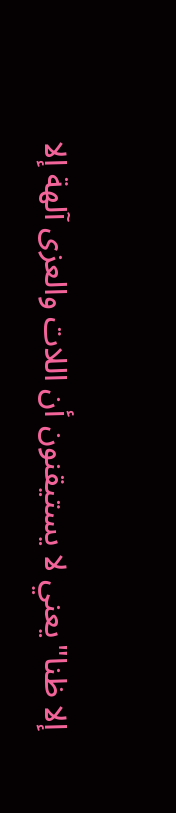إلا ظنا"يعني لا يستيقنون أن اللات والعزى آلهة إلا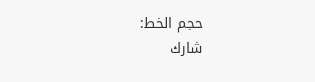حجم الخط:
شارك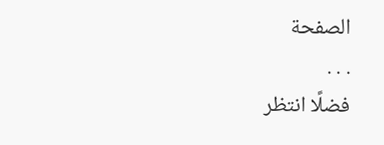الصفحة
. . .
فضلًا انتظر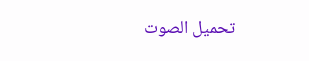تحميل الصوت